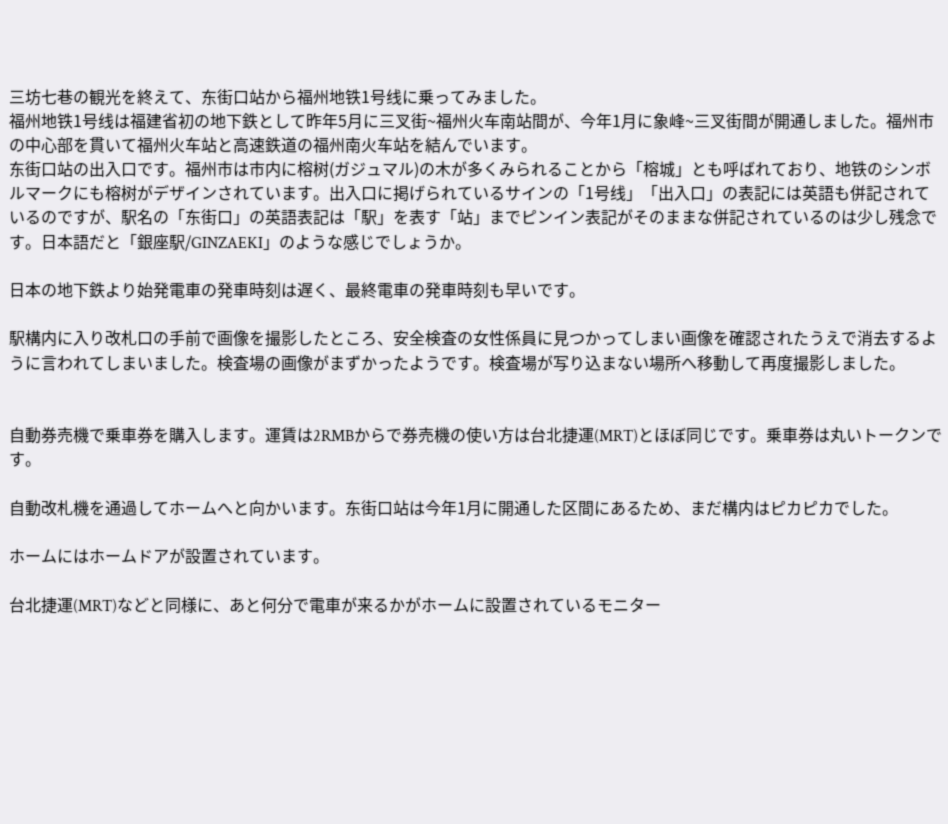三坊七巷の観光を終えて、东街口站から福州地铁1号线に乗ってみました。
福州地铁1号线は福建省初の地下鉄として昨年5月に三叉街~福州火车南站間が、今年1月に象峰~三叉街間が開通しました。福州市の中心部を貫いて福州火车站と高速鉄道の福州南火车站を結んでいます。
东街口站の出入口です。福州市は市内に榕树(ガジュマル)の木が多くみられることから「榕城」とも呼ばれており、地铁のシンボルマークにも榕树がデザインされています。出入口に掲げられているサインの「1号线」「出入口」の表記には英語も併記されているのですが、駅名の「东街口」の英語表記は「駅」を表す「站」までピンイン表記がそのままな併記されているのは少し残念です。日本語だと「銀座駅/GINZAEKI」のような感じでしょうか。

日本の地下鉄より始発電車の発車時刻は遅く、最終電車の発車時刻も早いです。

駅構内に入り改札口の手前で画像を撮影したところ、安全検査の女性係員に見つかってしまい画像を確認されたうえで消去するように言われてしまいました。検査場の画像がまずかったようです。検査場が写り込まない場所へ移動して再度撮影しました。


自動券売機で乗車券を購入します。運賃は2RMBからで券売機の使い方は台北捷運(MRT)とほぼ同じです。乗車券は丸いトークンです。

自動改札機を通過してホームへと向かいます。东街口站は今年1月に開通した区間にあるため、まだ構内はピカピカでした。

ホームにはホームドアが設置されています。

台北捷運(MRT)などと同様に、あと何分で電車が来るかがホームに設置されているモニター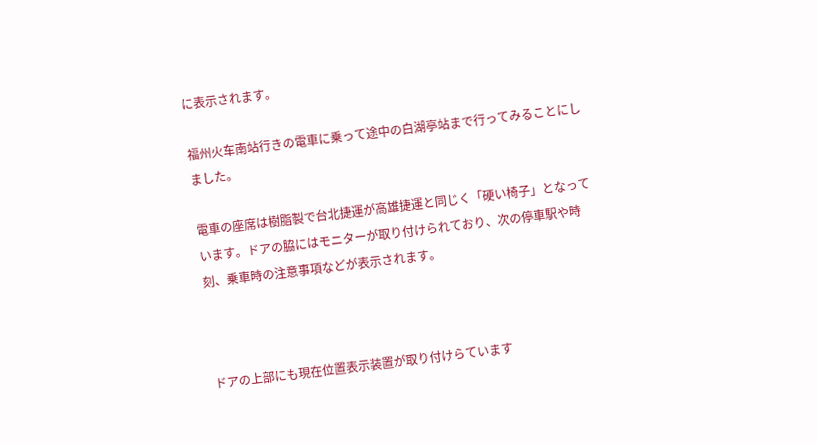に表示されます。

福州火车南站行きの電車に乗って途中の白湖亭站まで行ってみることにしました。

電車の座席は樹脂製で台北捷運が高雄捷運と同じく「硬い椅子」となっています。ドアの脇にはモニターが取り付けられており、次の停車駅や時刻、乗車時の注意事項などが表示されます。



ドアの上部にも現在位置表示装置が取り付けらています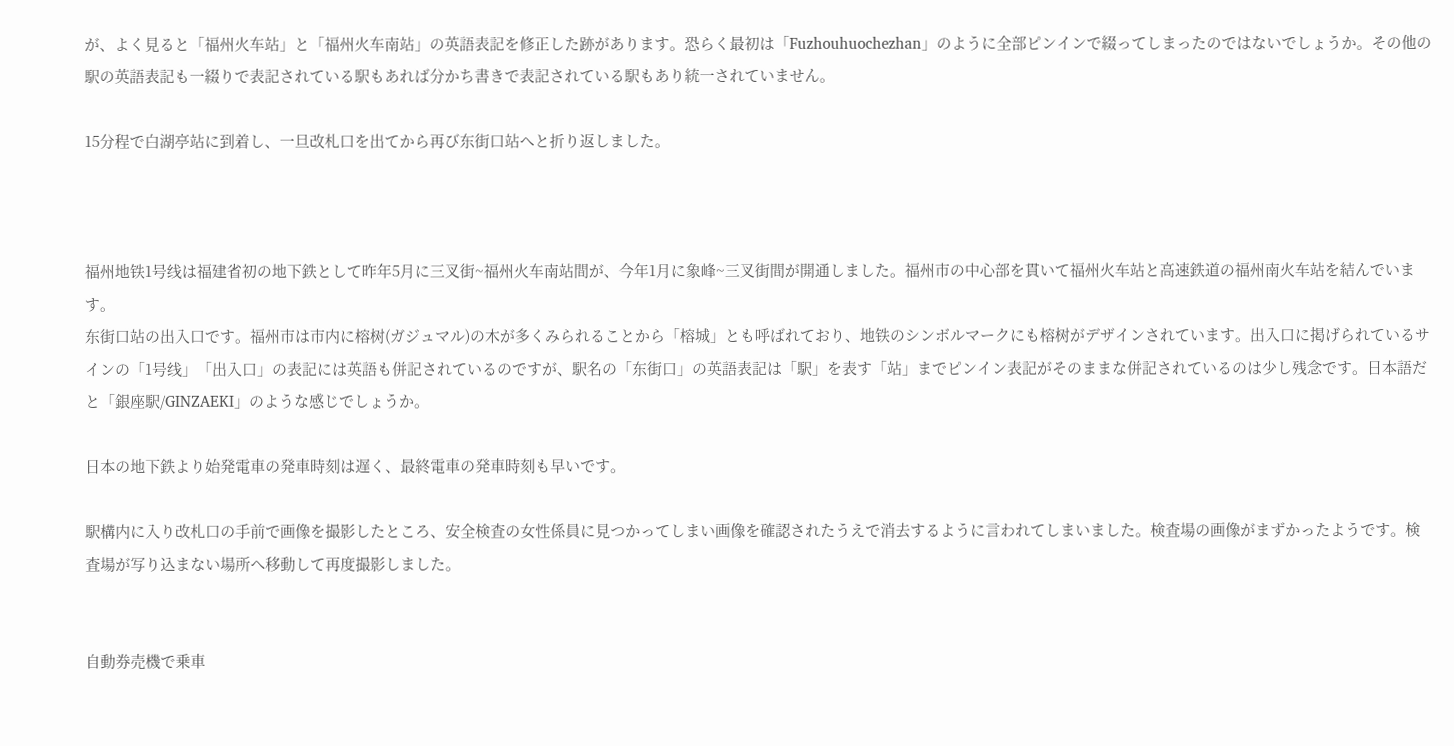が、よく見ると「福州火车站」と「福州火车南站」の英語表記を修正した跡があります。恐らく最初は「Fuzhouhuochezhan」のように全部ピンインで綴ってしまったのではないでしょうか。その他の駅の英語表記も一綴りで表記されている駅もあれば分かち書きで表記されている駅もあり統一されていません。

15分程で白湖亭站に到着し、一旦改札口を出てから再び东街口站へと折り返しました。



福州地铁1号线は福建省初の地下鉄として昨年5月に三叉街~福州火车南站間が、今年1月に象峰~三叉街間が開通しました。福州市の中心部を貫いて福州火车站と高速鉄道の福州南火车站を結んでいます。
东街口站の出入口です。福州市は市内に榕树(ガジュマル)の木が多くみられることから「榕城」とも呼ばれており、地铁のシンボルマークにも榕树がデザインされています。出入口に掲げられているサインの「1号线」「出入口」の表記には英語も併記されているのですが、駅名の「东街口」の英語表記は「駅」を表す「站」までピンイン表記がそのままな併記されているのは少し残念です。日本語だと「銀座駅/GINZAEKI」のような感じでしょうか。

日本の地下鉄より始発電車の発車時刻は遅く、最終電車の発車時刻も早いです。

駅構内に入り改札口の手前で画像を撮影したところ、安全検査の女性係員に見つかってしまい画像を確認されたうえで消去するように言われてしまいました。検査場の画像がまずかったようです。検査場が写り込まない場所へ移動して再度撮影しました。


自動券売機で乗車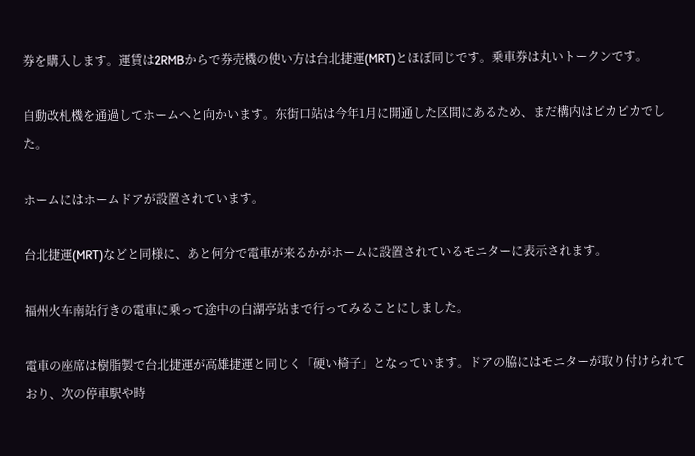券を購入します。運賃は2RMBからで券売機の使い方は台北捷運(MRT)とほぼ同じです。乗車券は丸いトークンです。

自動改札機を通過してホームへと向かいます。东街口站は今年1月に開通した区間にあるため、まだ構内はピカピカでした。

ホームにはホームドアが設置されています。

台北捷運(MRT)などと同様に、あと何分で電車が来るかがホームに設置されているモニターに表示されます。

福州火车南站行きの電車に乗って途中の白湖亭站まで行ってみることにしました。

電車の座席は樹脂製で台北捷運が高雄捷運と同じく「硬い椅子」となっています。ドアの脇にはモニターが取り付けられており、次の停車駅や時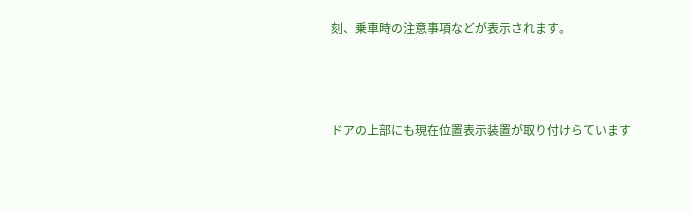刻、乗車時の注意事項などが表示されます。



ドアの上部にも現在位置表示装置が取り付けらています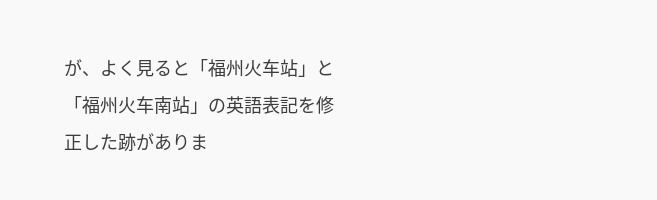が、よく見ると「福州火车站」と「福州火车南站」の英語表記を修正した跡がありま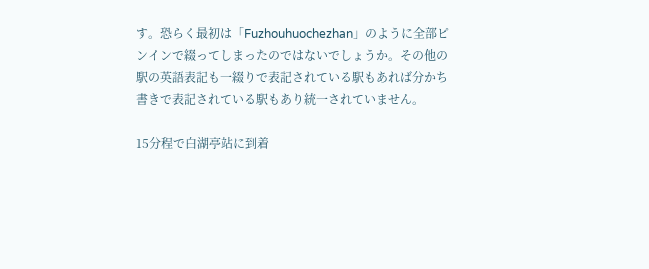す。恐らく最初は「Fuzhouhuochezhan」のように全部ピンインで綴ってしまったのではないでしょうか。その他の駅の英語表記も一綴りで表記されている駅もあれば分かち書きで表記されている駅もあり統一されていません。

15分程で白湖亭站に到着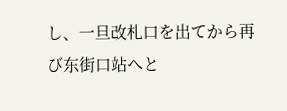し、一旦改札口を出てから再び东街口站へと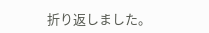折り返しました。